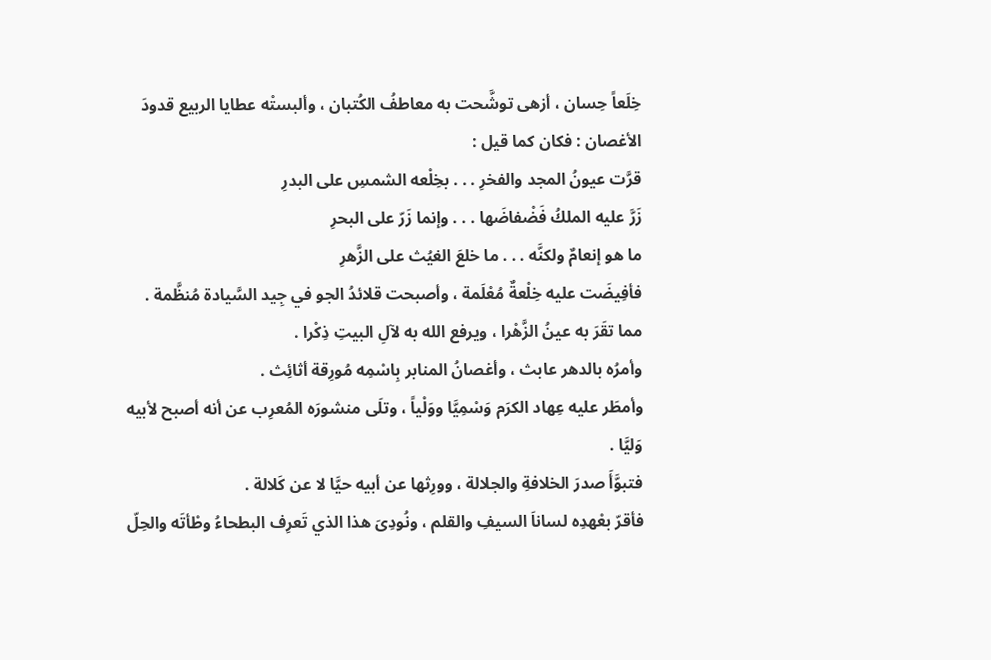خِلَعاً حِسان ، أزهى توشَّحت به معاطفُ الكُتبان ، وألبستْه عطايا الربيع قدودَ الأغصان : فكان كما قيل :
قرَّت عيونُ المجد والفخرِ . . . بخِلْعه الشمسِ على البدرِ
زَرَّ عليه الملكُ فَضْفاضَها . . . وإنما زَرّ على البحرِ
ما هو إنعامٌ ولكنَّه . . . ما خلعَ الغيُث على الزَّهرِ
فأفِيضَت عليه خِلْعةٌ مُعْلَمة ، وأصبحت قلائدُ الجو في جِيد السَّيادة مُنظَّمة .
مما تقَرَ به عينُ الزَّهْرا ، ويرفع الله به لآلِ البيتِ ذِكْرا .
وأمرُه بالدهر عابث ، وأغصانُ المنابر بِاسْمِه مُورِقة أثائِث .
وأمطَر عليه عِهاد الكرَم وَسْمِيَّا ووَلْياً ، وتلَى منشورَه المُعرِب عن أنه أصبح لأبيه وَليَّا .
فتبوَّأَ صدرَ الخلافةِ والجلالة ، وورِثها عن أبيه حيَّا لا عن كَلالة .
فأقرّ بعْهدِه لساناَ السيفِ والقلم ، ونُودِىَ هذا الذي تَعرِف البطحاءُ وطْأتَه والحِلّ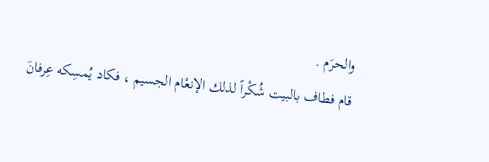والحرَم .
قام فطاف بالبيت شُكْراً لذلك الإنعْام الجسيم ، فكاد يُمسِكه عِرفانَ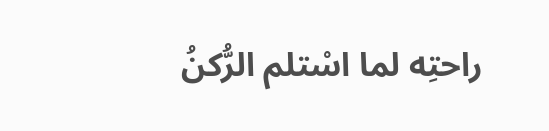راحتِه لما اسْتلم الرُّكنُ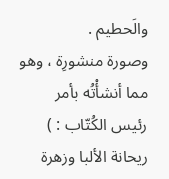والَحطيم .
وصورة منشورِة ، وهو مما أنشأْتُه بأمر رئيس الكُتّاب : )
ريحانة الألبا وزهرة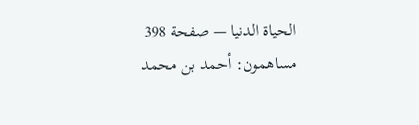الحياة الدنيا — صفحة 398
مساهمون: أحمد بن محمد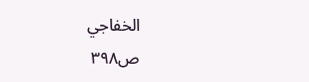الخفاجي
ص٣٩٨